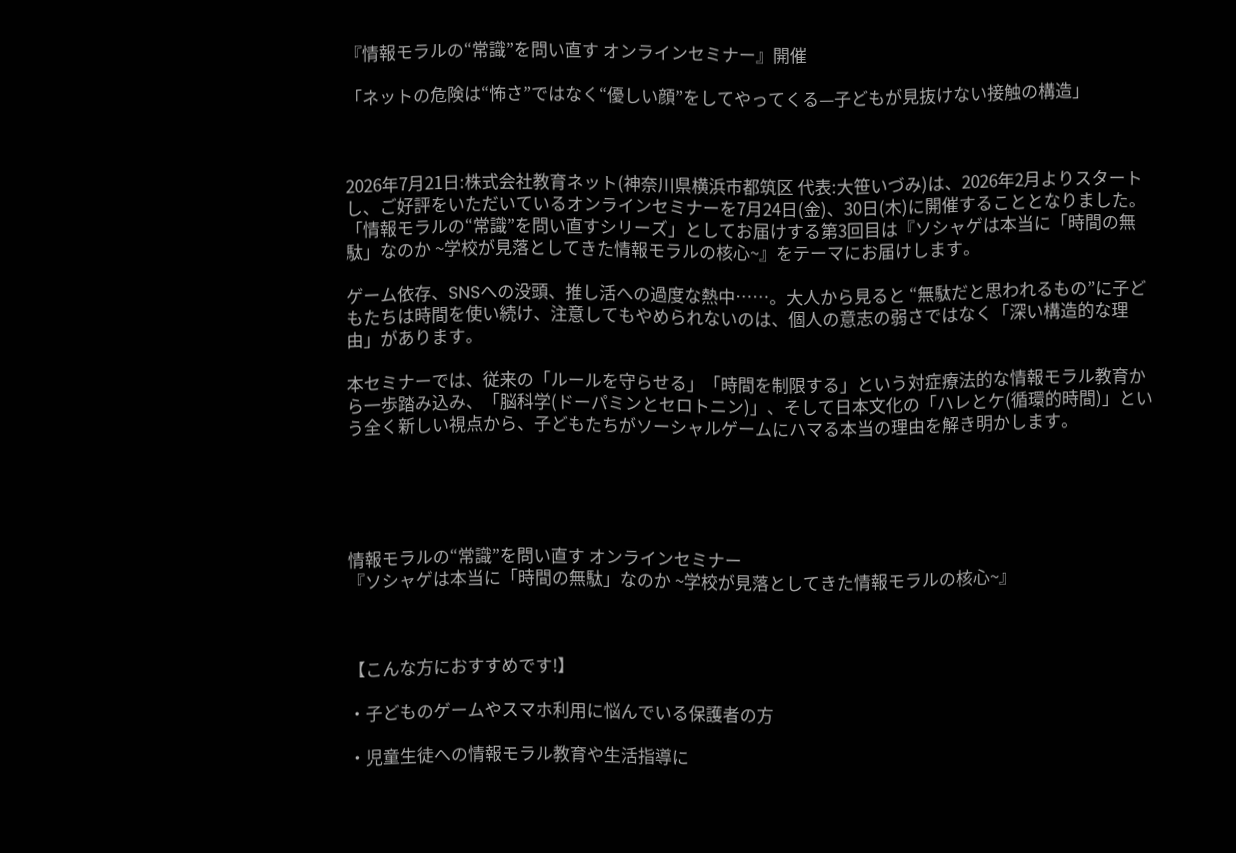『情報モラルの“常識”を問い直す オンラインセミナー』開催

「ネットの危険は“怖さ”ではなく“優しい顔”をしてやってくる—子どもが見抜けない接触の構造」



2026年7月21日:株式会社教育ネット(神奈川県横浜市都筑区 代表:大笹いづみ)は、2026年2月よりスタートし、ご好評をいただいているオンラインセミナーを7月24日(金)、30日(木)に開催することとなりました。「情報モラルの“常識”を問い直すシリーズ」としてお届けする第3回目は『ソシャゲは本当に「時間の無駄」なのか ~学校が見落としてきた情報モラルの核心~』をテーマにお届けします。

ゲーム依存、SNSへの没頭、推し活への過度な熱中……。大人から見ると “無駄だと思われるもの”に子どもたちは時間を使い続け、注意してもやめられないのは、個人の意志の弱さではなく「深い構造的な理由」があります。

本セミナーでは、従来の「ルールを守らせる」「時間を制限する」という対症療法的な情報モラル教育から一歩踏み込み、「脳科学(ドーパミンとセロトニン)」、そして日本文化の「ハレとケ(循環的時間)」という全く新しい視点から、子どもたちがソーシャルゲームにハマる本当の理由を解き明かします。





情報モラルの“常識”を問い直す オンラインセミナー
『ソシャゲは本当に「時間の無駄」なのか ~学校が見落としてきた情報モラルの核心~』



【こんな方におすすめです!】

・子どものゲームやスマホ利用に悩んでいる保護者の方

・児童生徒への情報モラル教育や生活指導に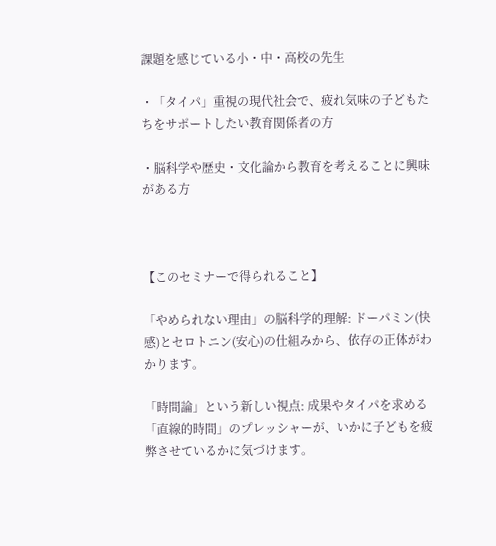課題を感じている小・中・高校の先生

・「タイパ」重視の現代社会で、疲れ気味の子どもたちをサポートしたい教育関係者の方

・脳科学や歴史・文化論から教育を考えることに興味がある方



【このセミナーで得られること】

「やめられない理由」の脳科学的理解: ドーパミン(快感)とセロトニン(安心)の仕組みから、依存の正体がわかります。

「時間論」という新しい視点: 成果やタイパを求める「直線的時間」のプレッシャーが、いかに子どもを疲弊させているかに気づけます。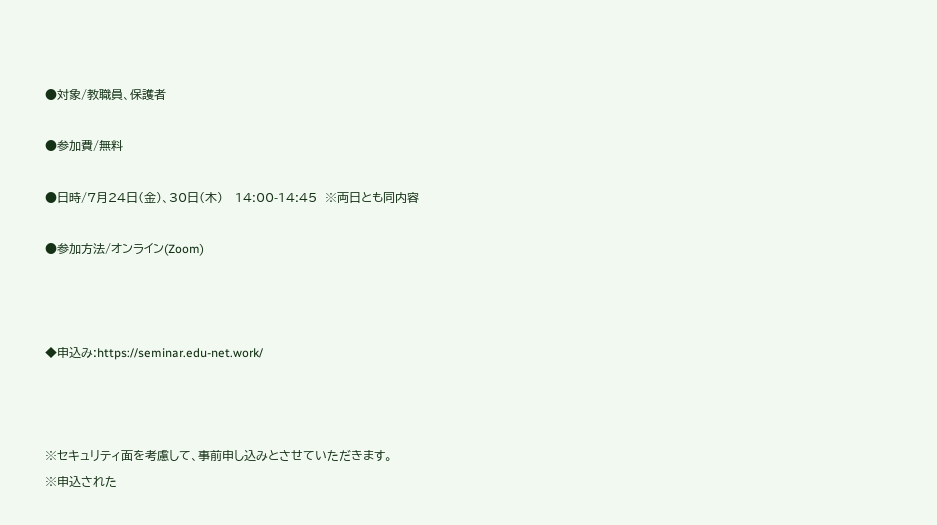●対象/教職員、保護者

●参加費/無料

●日時/7月24日(金)、30日(木)   14:00-14:45  ※両日とも同内容

●参加方法/オンライン(Zoom)



◆申込み:https://seminar.edu-net.work/



※セキュリティ面を考慮して、事前申し込みとさせていただきます。
※申込された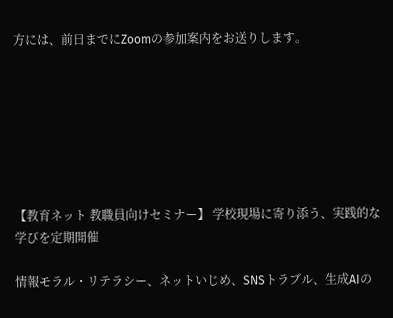方には、前日までにZoomの参加案内をお送りします。







【教育ネット 教職員向けセミナー】 学校現場に寄り添う、実践的な学びを定期開催

情報モラル・リテラシー、ネットいじめ、SNSトラブル、生成AIの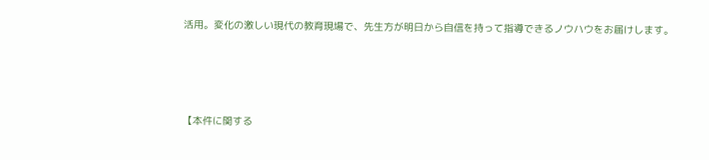活用。変化の激しい現代の教育現場で、先生方が明日から自信を持って指導できるノウハウをお届けします。





【本件に関する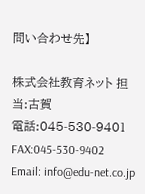問い合わせ先】

株式会社教育ネット 担当:古賀
電話:045-530-9401
FAX:045-530-9402
Email: info@edu-net.co.jp